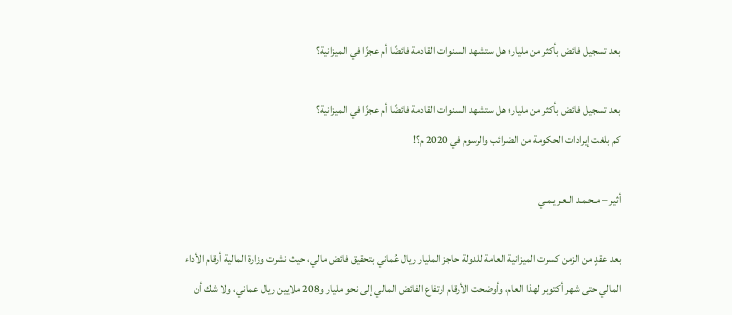بعد تسجيل فائض بأكثر من مليار؛ هل ستشهد السنوات القادمة فائضًا أم عجزًا في الميزانية؟

بعد تسجيل فائض بأكثر من مليار؛ هل ستشهد السنوات القادمة فائضًا أم عجزًا في الميزانية؟
كم بلغت إيرادات الحكومة من الضرائب والرسوم في 2020 م؟!

أثير – مـحـمـد الـعـريـمـي

بعد عقدٍ من الزمن كسرت الميزانية العامة للدولة حاجز المليار ريال عُماني بتحقيق فائض مالي، حيث نشرت وزارة المالية أرقام الأداء المالي حتى شهر أكتوبر لهذا العام، وأوضحت الأرقام ارتفاع الفائض المالي إلى نحو مليار و208 ملايين ريال عماني، ولا شك أن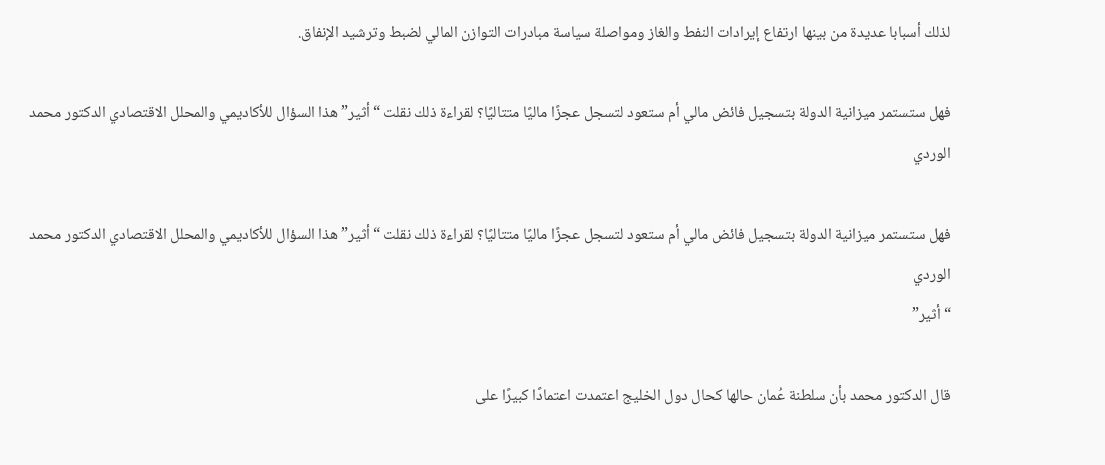لذلك أسبابا عديدة من بينها ارتفاع إيرادات النفط والغاز ومواصلة سياسة مبادرات التوازن المالي لضبط وترشيد الإنفاق.

فهل ستستمر ميزانية الدولة بتسجيل فائض مالي أم ستعود لتسجل عجزًا ماليًا متتاليًا؟ لقراءة ذلك نقلت “أثير” هذا السؤال للأكاديمي والمحلل الاقتصادي الدكتور محمد الوردي

فهل ستستمر ميزانية الدولة بتسجيل فائض مالي أم ستعود لتسجل عجزًا ماليًا متتاليًا؟ لقراءة ذلك نقلت “أثير” هذا السؤال للأكاديمي والمحلل الاقتصادي الدكتور محمد الوردي
“أثير”

قال الدكتور محمد بأن سلطنة عُمان حالها كحال دول الخليج اعتمدت اعتمادًا كبيرًا على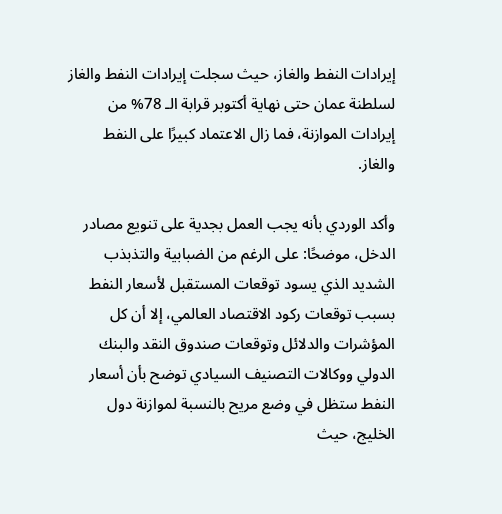إيرادات النفط والغاز، حيث سجلت إيرادات النفط والغاز لسلطنة عمان حتى نهاية أكتوبر قرابة الـ 78% من إيرادات الموازنة، فما زال الاعتماد كبيرًا على النفط والغاز.

وأكد الوردي بأنه يجب العمل بجدية على تنويع مصادر الدخل، موضحًا: على الرغم من الضبابية والتذبذب الشديد الذي يسود توقعات المستقبل لأسعار النفط بسبب توقعات ركود الاقتصاد العالمي، إلا أن كل المؤشرات والدلائل وتوقعات صندوق النقد والبنك الدولي ووكالات التصنيف السيادي توضح بأن أسعار النفط ستظل في وضع مريح بالنسبة لموازنة دول الخليج، حيث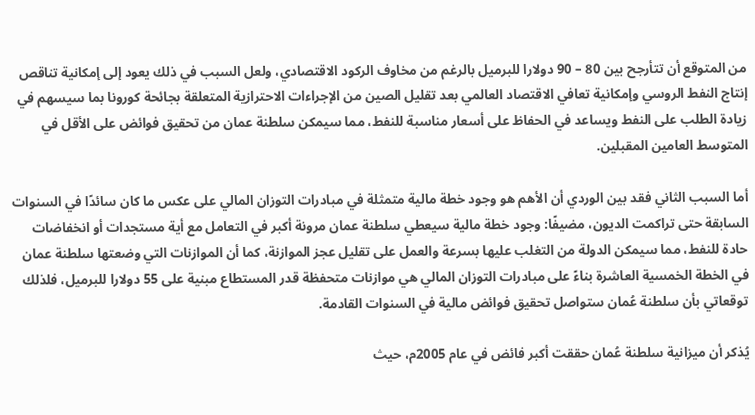من المتوقع أن تتأرجح بين 80 – 90 دولارا للبرميل بالرغم من مخاوف الركود الاقتصادي، ولعل السبب في ذلك يعود إلى إمكانية تناقص إنتاج النفط الروسي وإمكانية تعافي الاقتصاد العالمي بعد تقليل الصين من الإجراءات الاحترازية المتعلقة بجائحة كورونا بما سيسهم في زيادة الطلب على النفط ويساعد في الحفاظ على أسعار مناسبة للنفط، مما سيمكن سلطنة عمان من تحقيق فوائض على الأقل في المتوسط العامين المقبلين.

أما السبب الثاني فقد بين الوردي أن الأهم هو وجود خطة مالية متمثلة في مبادرات التوزان المالي على عكس ما كان سائدًا في السنوات السابقة حتى تراكمت الديون، مضيفًا: وجود خطة مالية سيعطي سلطنة عمان مرونة أكبر في التعامل مع أية مستجدات أو انخفاضات حادة للنفط، مما سيمكن الدولة من التغلب عليها بسرعة والعمل على تقليل عجز الموازنة، كما أن الموازنات التي وضعتها سلطنة عمان في الخطة الخمسية العاشرة بناءً على مبادرات التوزان المالي هي موازنات متحفظة قدر المستطاع مبنية على 55 دولارا للبرميل، فلذلك توقعاتي بأن سلطنة عُمان ستواصل تحقيق فوائض مالية في السنوات القادمة.

يُذكر أن ميزانية سلطنة عُمان حققت أكبر فائض في عام 2005م، حيث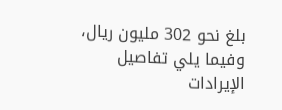بلغ نحو 302 مليون ريال، وفيما يلي تفاصيل الإيرادات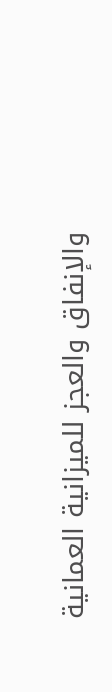والإنفاق والعجز للميزانية العمانية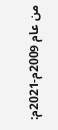من عام 2009م-2021م: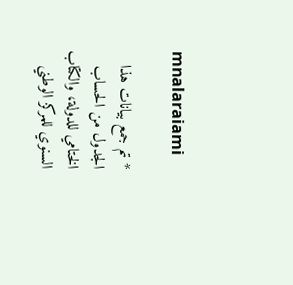mnalaraiami

* تم جمع بيانات هذا الجدول من الحساب الختامي للدولة، والكتاب السنوي للمركز الوطني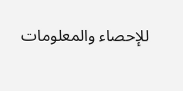للإحصاء والمعلومات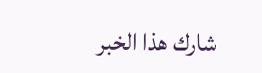شارك هذا الخبر